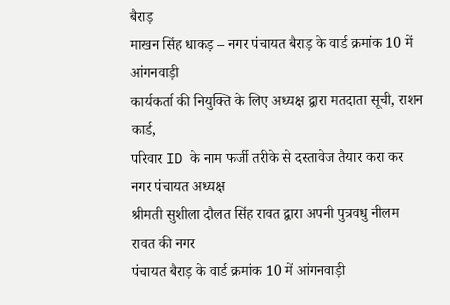बैराड़
माखन सिंह धाकड़ – नगर पंचायत बैराड़ के वार्ड क्रमांक 10 में आंगनवाड़ी
कार्यकर्ता की नियुक्ति के लिए अध्यक्ष द्वारा मतदाता सूची, राशन कार्ड,
परिवार ID के नाम फर्जी तरीके से दस्तावेज तैयार करा कर नगर पंचायत अध्यक्ष
श्रीमती सुशीला दौलत सिंह रावत द्वारा अपनी पुत्रवधु नीलम रावत की नगर
पंचायत बैराड़ के वार्ड क्रमांक 10 में आंगनवाड़ी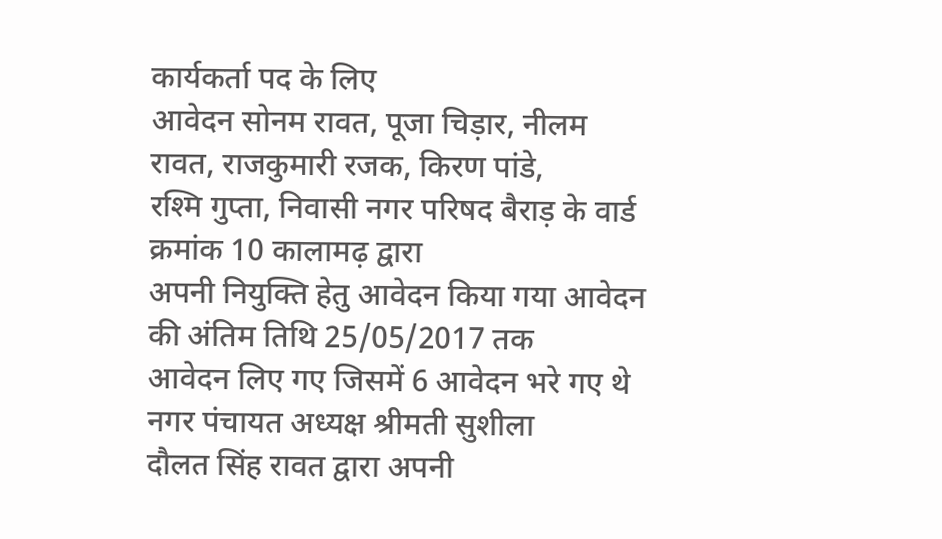कार्यकर्ता पद के लिए
आवेदन सोनम रावत, पूजा चिड़ार, नीलम रावत, राजकुमारी रजक, किरण पांडे,
रश्मि गुप्ता, निवासी नगर परिषद बैराड़ के वार्ड क्रमांक 10 कालामढ़ द्वारा
अपनी नियुक्ति हेतु आवेदन किया गया आवेदन की अंतिम तिथि 25/05/2017 तक
आवेदन लिए गए जिसमें 6 आवेदन भरे गए थे नगर पंचायत अध्यक्ष श्रीमती सुशीला
दौलत सिंह रावत द्वारा अपनी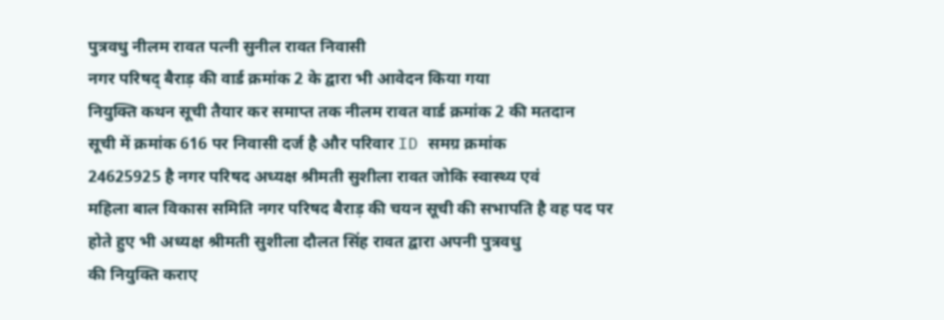पुत्रवधु नीलम रावत पत्नी सुनील रावत निवासी
नगर परिषद् बैराड़ की वार्ड क्रमांक 2 के द्वारा भी आवेदन किया गया
नियुक्ति कथन सूची तैयार कर समाप्त तक नीलम रावत वार्ड क्रमांक 2 की मतदान
सूची में क्रमांक 616 पर निवासी दर्ज है और परिवार ID समग्र क्रमांक
24625925 है नगर परिषद अध्यक्ष श्रीमती सुशीला रावत जोकि स्वास्थ्य एवं
महिला बाल विकास समिति नगर परिषद बैराड़ की चयन सूची की सभापति है वह पद पर
होते हुए भी अध्यक्ष श्रीमती सुशीला दौलत सिंह रावत द्वारा अपनी पुत्रवधु
की नियुक्ति कराए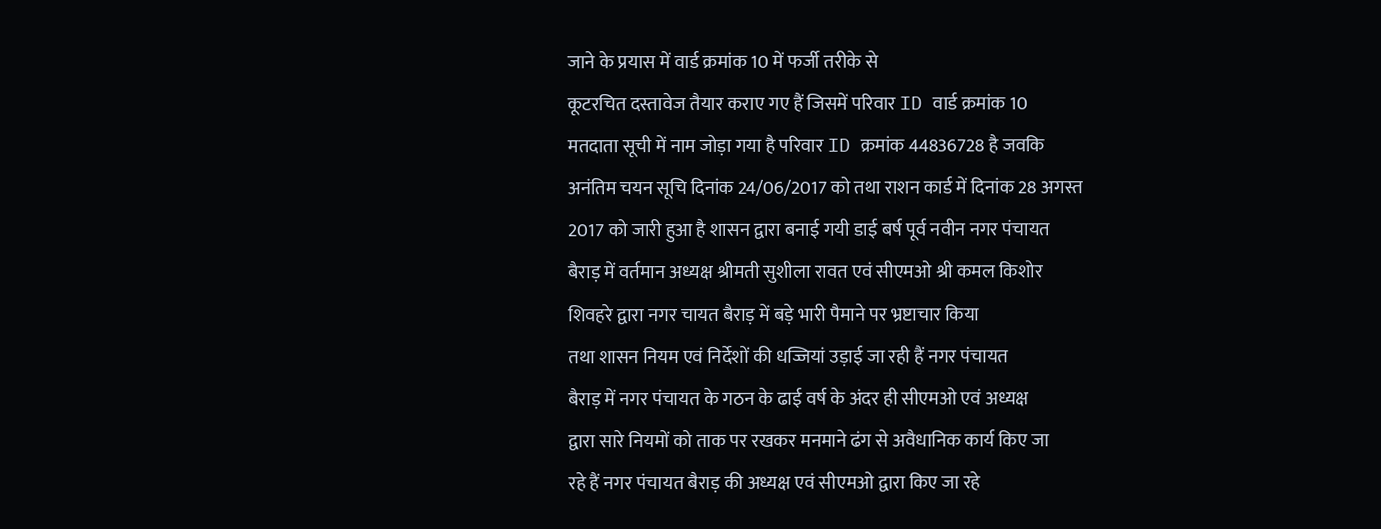जाने के प्रयास में वार्ड क्रमांक 10 में फर्जी तरीके से
कूटरचित दस्तावेज तैयार कराए गए हैं जिसमें परिवार ID वार्ड क्रमांक 10
मतदाता सूची में नाम जोड़ा गया है परिवार ID क्रमांक 44836728 है जवकि
अनंतिम चयन सूचि दिनांक 24/06/2017 को तथा राशन कार्ड में दिनांक 28 अगस्त
2017 को जारी हुआ है शासन द्वारा बनाई गयी डाई बर्ष पूर्व नवीन नगर पंचायत
बैराड़ में वर्तमान अध्यक्ष श्रीमती सुशीला रावत एवं सीएमओ श्री कमल किशोर
शिवहरे द्वारा नगर चायत बैराड़ में बड़े भारी पैमाने पर भ्रष्टाचार किया
तथा शासन नियम एवं निर्देशों की धज्जियां उड़ाई जा रही हैं नगर पंचायत
बैराड़ में नगर पंचायत के गठन के ढाई वर्ष के अंदर ही सीएमओ एवं अध्यक्ष
द्वारा सारे नियमों को ताक पर रखकर मनमाने ढंग से अवैधानिक कार्य किए जा
रहे हैं नगर पंचायत बैराड़ की अध्यक्ष एवं सीएमओ द्वारा किए जा रहे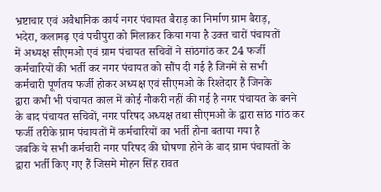भ्रष्टाचार एवं अवैधानिक कार्य नगर पंचायत बैराड़ का निर्माण ग्राम बैराड़,
भदेरा, कलामढ़ एवं पचीपुरा को मिलाकर किया गया है उक्त चारों पंचायतों
में अध्यक्ष सीएमओ एवं ग्राम पंचायत सचिवों ने सांठगांठ कर 24 फर्जी
कर्मचारियों की भर्ती कर नगर पंचायत को सौंप दी गई है जिनमें से सभी
कर्मचारी पूर्णतय फर्जी होकर अध्यक्ष एवं सीएमओ के रिश्तेदार हैं जिनके
द्वारा कभी भी पंचायत काल में कोई नौकरी नहीं की गई है नगर पंचायत के बनने
के बाद पंचायत सचिवों, नगर परिषद अध्यक्ष तथा सीएमओ के द्वारा सांठ गांठ कर
फर्जी तरीके ग्राम पंचायतों में कर्मचारियों का भर्ती होना बताया गया है
जबकि ये सभी कर्मचारी नगर परिषद की घोषणा होने के बाद ग्राम पंचायतों के
द्वारा भर्ती किए गए हैं जिसमे मोहन सिंह रावत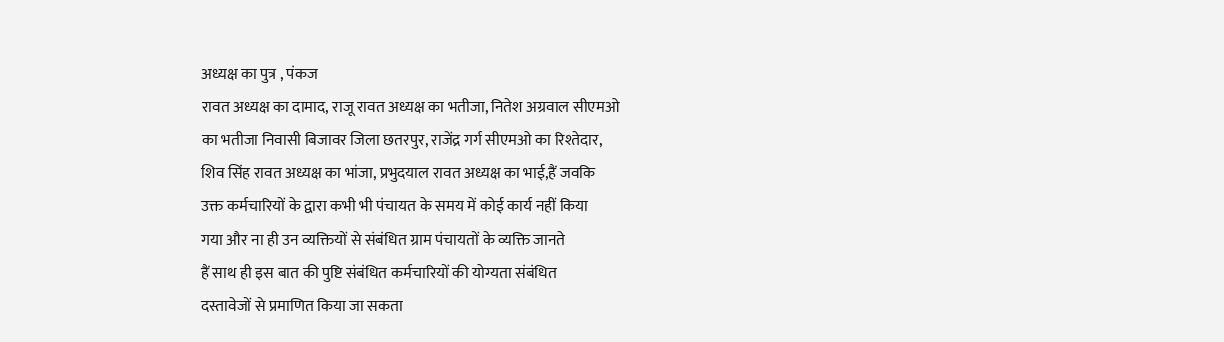अध्यक्ष का पुत्र , पंकज
रावत अध्यक्ष का दामाद, राजू रावत अध्यक्ष का भतीजा, नितेश अग्रवाल सीएमओ
का भतीजा निवासी बिजावर जिला छतरपुर, राजेंद्र गर्ग सीएमओ का रिश्तेदार,
शिव सिंह रावत अध्यक्ष का भांजा, प्रभुदयाल रावत अध्यक्ष का भाई,हैं जवकि
उक्त कर्मचारियों के द्वारा कभी भी पंचायत के समय में कोई कार्य नहीं किया
गया और ना ही उन व्यक्तियों से संबंधित ग्राम पंचायतों के व्यक्ति जानते
हैं साथ ही इस बात की पुष्टि संबंधित कर्मचारियों की योग्यता संबंधित
दस्तावेजों से प्रमाणित किया जा सकता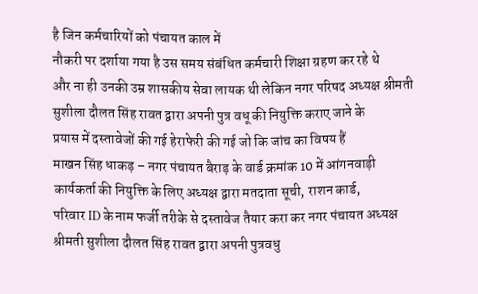है जिन कर्मचारियों को पंचायत काल में
नौकरी पर दर्शाया गया है उस समय संबंधित कर्मचारी शिक्षा ग्रहण कर रहे थे
और ना ही उनकी उम्र शासकीय सेवा लायक थी लेकिन नगर परिषद अध्यक्ष श्रीमती
सुशीला दौलत सिंह रावत द्वारा अपनी पुत्र वधू की नियुक्ति कराए जाने के
प्रयास में दस्तावेजों की गई हेराफेरी की गई जो कि जांच का विषय हैं
माखन सिंह धाकड़ – नगर पंचायत बैराड़ के वार्ड क्रमांक 10 में आंगनवाड़ी
कार्यकर्ता की नियुक्ति के लिए अध्यक्ष द्वारा मतदाता सूची, राशन कार्ड,
परिवार ID के नाम फर्जी तरीके से दस्तावेज तैयार करा कर नगर पंचायत अध्यक्ष
श्रीमती सुशीला दौलत सिंह रावत द्वारा अपनी पुत्रवधु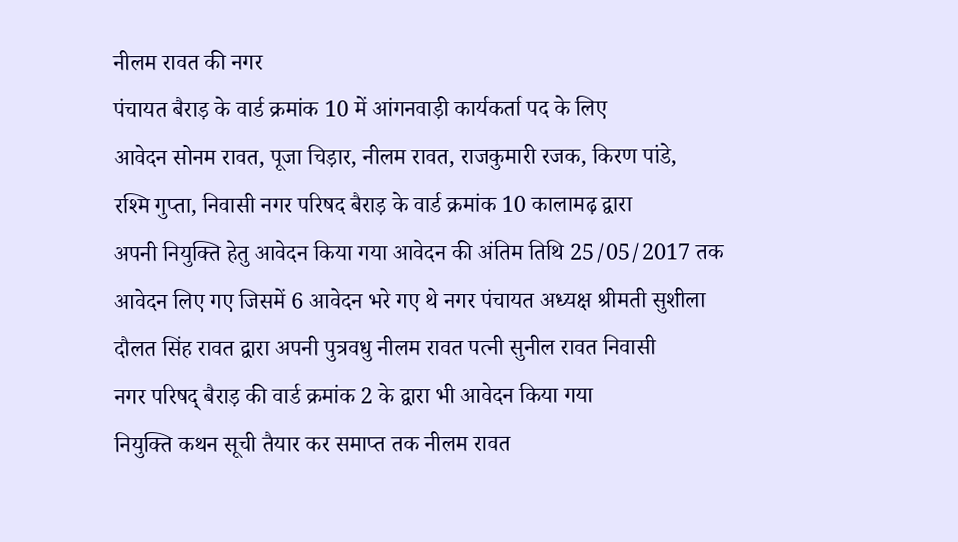नीलम रावत की नगर
पंचायत बैराड़ के वार्ड क्रमांक 10 में आंगनवाड़ी कार्यकर्ता पद के लिए
आवेदन सोनम रावत, पूजा चिड़ार, नीलम रावत, राजकुमारी रजक, किरण पांडे,
रश्मि गुप्ता, निवासी नगर परिषद बैराड़ के वार्ड क्रमांक 10 कालामढ़ द्वारा
अपनी नियुक्ति हेतु आवेदन किया गया आवेदन की अंतिम तिथि 25/05/2017 तक
आवेदन लिए गए जिसमें 6 आवेदन भरे गए थे नगर पंचायत अध्यक्ष श्रीमती सुशीला
दौलत सिंह रावत द्वारा अपनी पुत्रवधु नीलम रावत पत्नी सुनील रावत निवासी
नगर परिषद् बैराड़ की वार्ड क्रमांक 2 के द्वारा भी आवेदन किया गया
नियुक्ति कथन सूची तैयार कर समाप्त तक नीलम रावत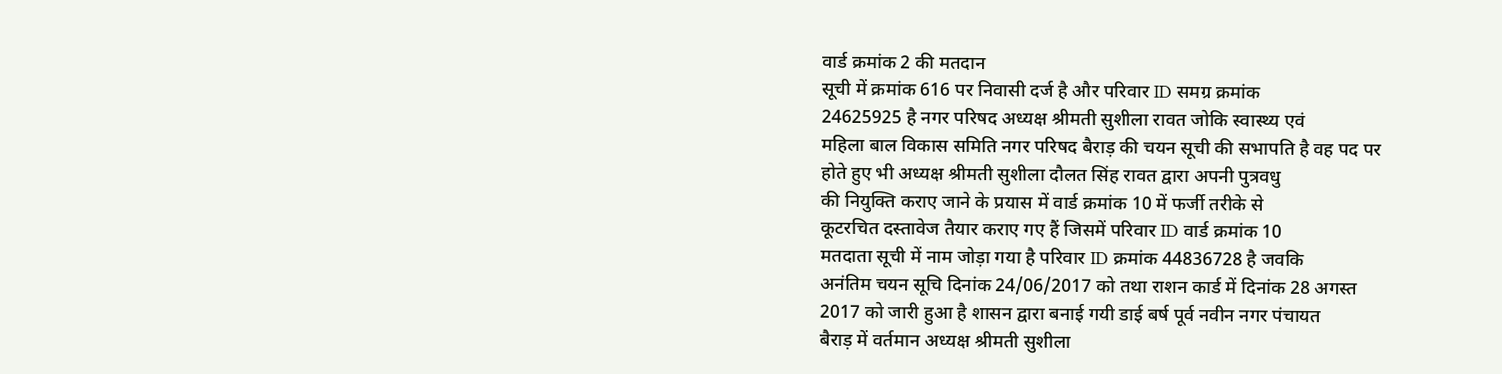वार्ड क्रमांक 2 की मतदान
सूची में क्रमांक 616 पर निवासी दर्ज है और परिवार ID समग्र क्रमांक
24625925 है नगर परिषद अध्यक्ष श्रीमती सुशीला रावत जोकि स्वास्थ्य एवं
महिला बाल विकास समिति नगर परिषद बैराड़ की चयन सूची की सभापति है वह पद पर
होते हुए भी अध्यक्ष श्रीमती सुशीला दौलत सिंह रावत द्वारा अपनी पुत्रवधु
की नियुक्ति कराए जाने के प्रयास में वार्ड क्रमांक 10 में फर्जी तरीके से
कूटरचित दस्तावेज तैयार कराए गए हैं जिसमें परिवार ID वार्ड क्रमांक 10
मतदाता सूची में नाम जोड़ा गया है परिवार ID क्रमांक 44836728 है जवकि
अनंतिम चयन सूचि दिनांक 24/06/2017 को तथा राशन कार्ड में दिनांक 28 अगस्त
2017 को जारी हुआ है शासन द्वारा बनाई गयी डाई बर्ष पूर्व नवीन नगर पंचायत
बैराड़ में वर्तमान अध्यक्ष श्रीमती सुशीला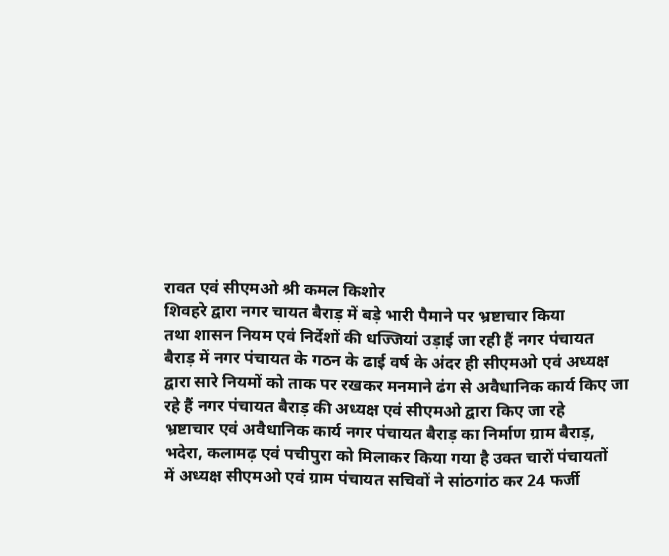रावत एवं सीएमओ श्री कमल किशोर
शिवहरे द्वारा नगर चायत बैराड़ में बड़े भारी पैमाने पर भ्रष्टाचार किया
तथा शासन नियम एवं निर्देशों की धज्जियां उड़ाई जा रही हैं नगर पंचायत
बैराड़ में नगर पंचायत के गठन के ढाई वर्ष के अंदर ही सीएमओ एवं अध्यक्ष
द्वारा सारे नियमों को ताक पर रखकर मनमाने ढंग से अवैधानिक कार्य किए जा
रहे हैं नगर पंचायत बैराड़ की अध्यक्ष एवं सीएमओ द्वारा किए जा रहे
भ्रष्टाचार एवं अवैधानिक कार्य नगर पंचायत बैराड़ का निर्माण ग्राम बैराड़,
भदेरा, कलामढ़ एवं पचीपुरा को मिलाकर किया गया है उक्त चारों पंचायतों
में अध्यक्ष सीएमओ एवं ग्राम पंचायत सचिवों ने सांठगांठ कर 24 फर्जी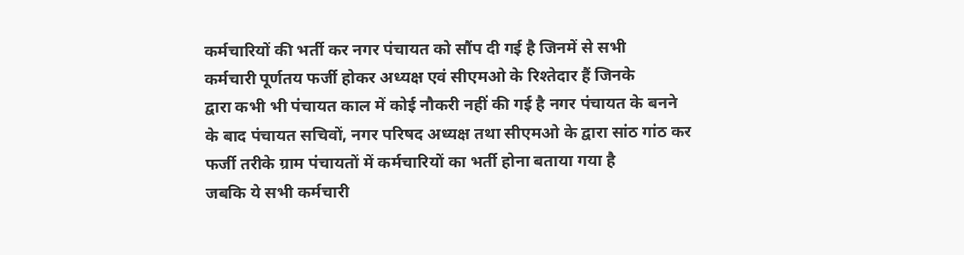कर्मचारियों की भर्ती कर नगर पंचायत को सौंप दी गई है जिनमें से सभी
कर्मचारी पूर्णतय फर्जी होकर अध्यक्ष एवं सीएमओ के रिश्तेदार हैं जिनके
द्वारा कभी भी पंचायत काल में कोई नौकरी नहीं की गई है नगर पंचायत के बनने
के बाद पंचायत सचिवों, नगर परिषद अध्यक्ष तथा सीएमओ के द्वारा सांठ गांठ कर
फर्जी तरीके ग्राम पंचायतों में कर्मचारियों का भर्ती होना बताया गया है
जबकि ये सभी कर्मचारी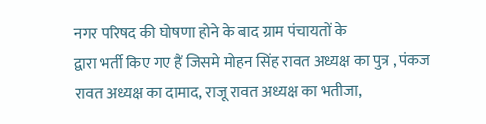नगर परिषद की घोषणा होने के बाद ग्राम पंचायतों के
द्वारा भर्ती किए गए हैं जिसमे मोहन सिंह रावत अध्यक्ष का पुत्र , पंकज
रावत अध्यक्ष का दामाद, राजू रावत अध्यक्ष का भतीजा,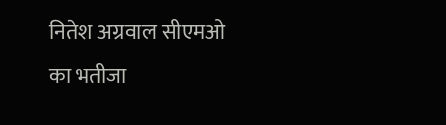नितेश अग्रवाल सीएमओ
का भतीजा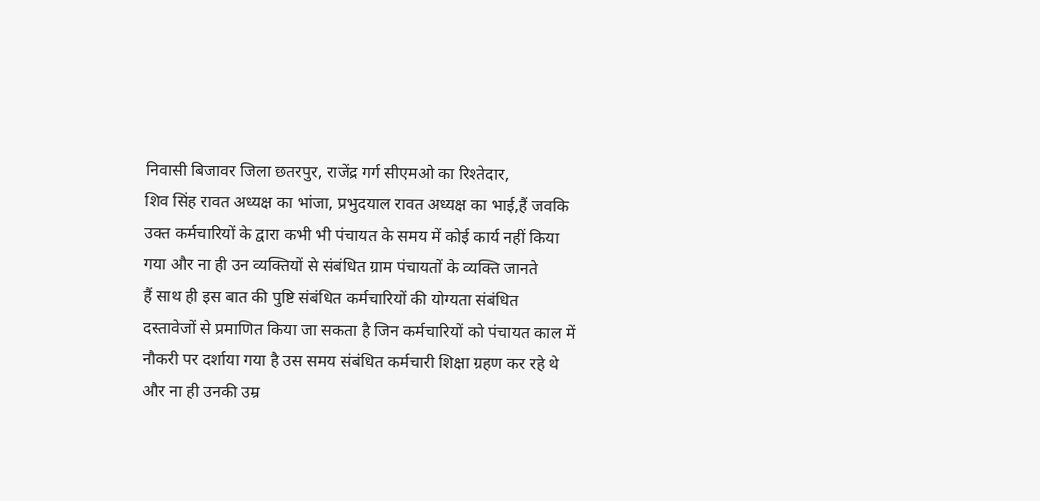निवासी बिजावर जिला छतरपुर, राजेंद्र गर्ग सीएमओ का रिश्तेदार,
शिव सिंह रावत अध्यक्ष का भांजा, प्रभुदयाल रावत अध्यक्ष का भाई,हैं जवकि
उक्त कर्मचारियों के द्वारा कभी भी पंचायत के समय में कोई कार्य नहीं किया
गया और ना ही उन व्यक्तियों से संबंधित ग्राम पंचायतों के व्यक्ति जानते
हैं साथ ही इस बात की पुष्टि संबंधित कर्मचारियों की योग्यता संबंधित
दस्तावेजों से प्रमाणित किया जा सकता है जिन कर्मचारियों को पंचायत काल में
नौकरी पर दर्शाया गया है उस समय संबंधित कर्मचारी शिक्षा ग्रहण कर रहे थे
और ना ही उनकी उम्र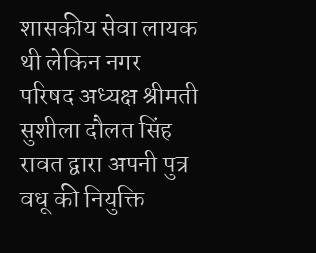शासकीय सेवा लायक थी लेकिन नगर परिषद अध्यक्ष श्रीमती
सुशीला दौलत सिंह रावत द्वारा अपनी पुत्र वधू की नियुक्ति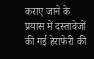कराए जाने के
प्रयास में दस्तावेजों की गई हेराफेरी की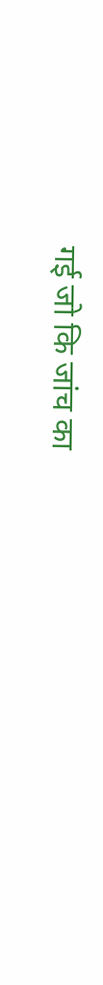गई जो कि जांच का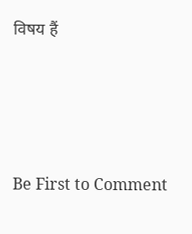विषय हैं






Be First to Comment